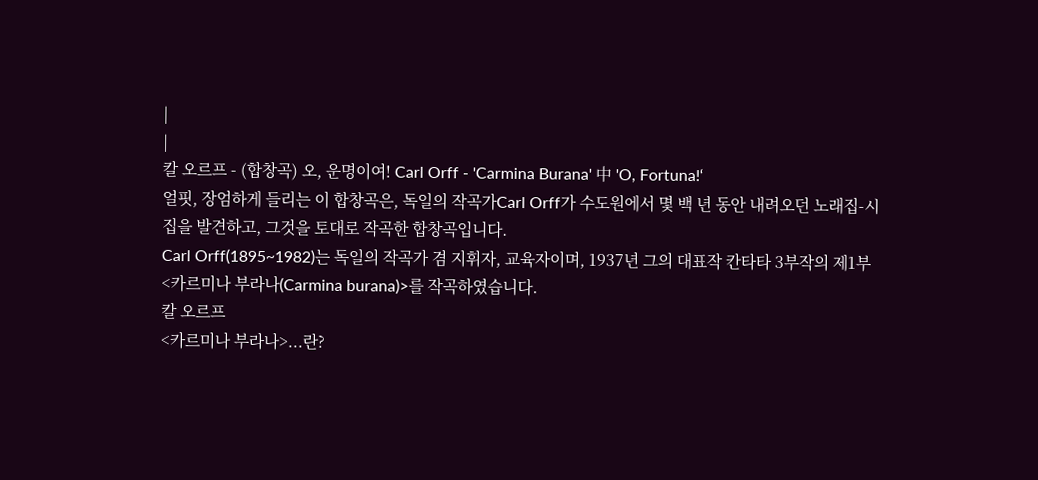|
|
칼 오르프 - (합창곡) 오, 운명이여! Carl Orff - 'Carmina Burana' 中 'O, Fortuna!‘
얼핏, 장엄하게 들리는 이 합창곡은, 독일의 작곡가Carl Orff가 수도원에서 몇 백 년 동안 내려오던 노래집-시집을 발견하고, 그것을 토대로 작곡한 합창곡입니다.
Carl Orff(1895~1982)는 독일의 작곡가 겸 지휘자, 교육자이며, 1937년 그의 대표작 칸타타 3부작의 제1부 <카르미나 부라나(Carmina burana)>를 작곡하였습니다.
칼 오르프
<카르미나 부라나>...란?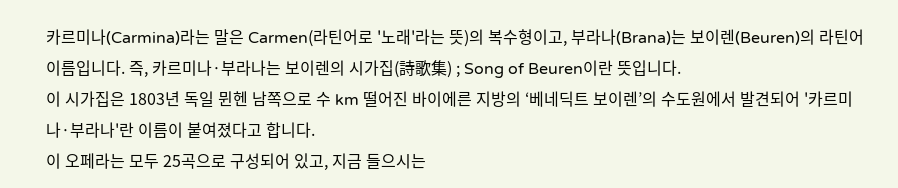카르미나(Carmina)라는 말은 Carmen(라틴어로 '노래'라는 뜻)의 복수형이고, 부라나(Brana)는 보이렌(Beuren)의 라틴어 이름입니다. 즉, 카르미나·부라나는 보이렌의 시가집(詩歌集) ; Song of Beuren이란 뜻입니다.
이 시가집은 1803년 독일 뮌헨 남쪽으로 수 km 떨어진 바이에른 지방의 ‘베네딕트 보이렌’의 수도원에서 발견되어 '카르미나·부라나'란 이름이 붙여졌다고 합니다.
이 오페라는 모두 25곡으로 구성되어 있고, 지금 들으시는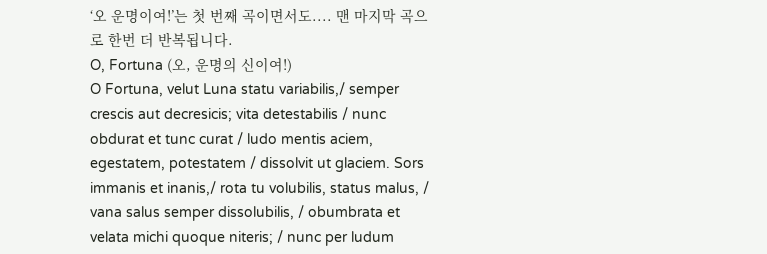‘오 운명이여!’는 첫 번째 곡이면서도.... 맨 마지막 곡으로 한번 더 반복됩니다.
O, Fortuna (오, 운명의 신이여!)
O Fortuna, velut Luna statu variabilis,/ semper crescis aut decresicis; vita detestabilis / nunc obdurat et tunc curat / ludo mentis aciem, egestatem, potestatem / dissolvit ut glaciem. Sors immanis et inanis,/ rota tu volubilis, status malus, / vana salus semper dissolubilis, / obumbrata et velata michi quoque niteris; / nunc per ludum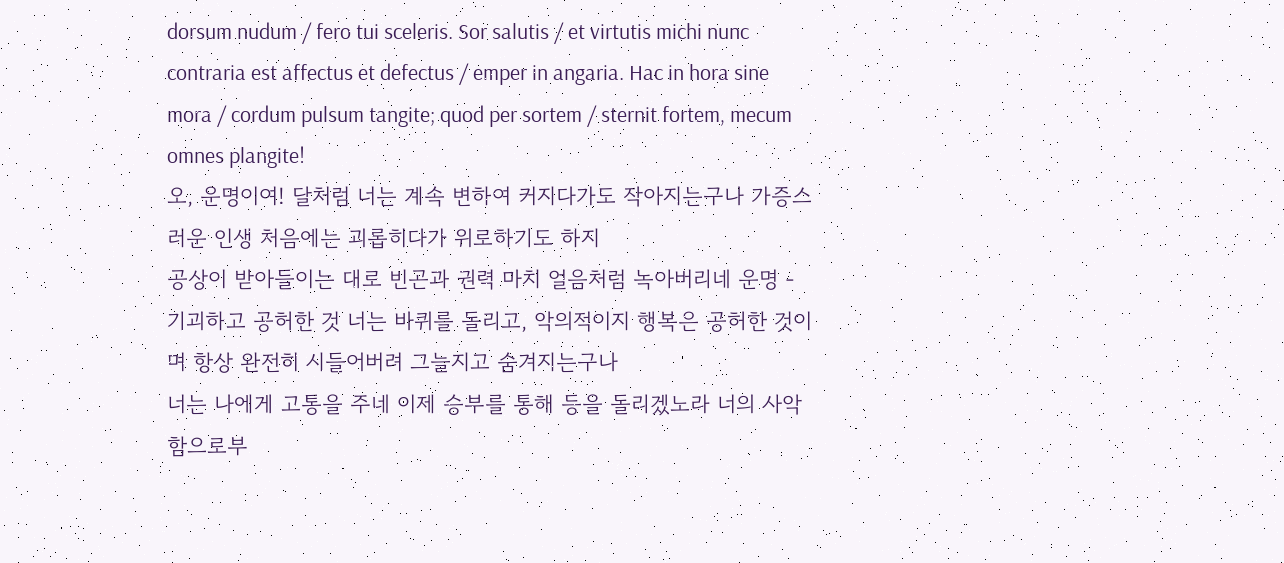dorsum nudum / fero tui sceleris. Sor salutis / et virtutis michi nunc contraria est affectus et defectus / emper in angaria. Hac in hora sine mora / cordum pulsum tangite; quod per sortem / sternit fortem, mecum omnes plangite!
오, 운명이여! 달처럼 너는 계속 변하여 커지다가도 작아지는구나 가증스러운 인생 처음에는 괴롭히다가 위로하기도 하지
공상이 받아들이는 대로 빈곤과 권력 마치 얼음처럼 녹아버리네 운명 - 기괴하고 공허한 것 너는 바퀴를 돌리고, 악의적이지 행복은 공허한 것이며 항상 완전히 시들어버려 그늘지고 숨겨지는구나
너는 나에게 고통을 주네 이제 승부를 통해 등을 돌리겠노라 너의 사악함으로부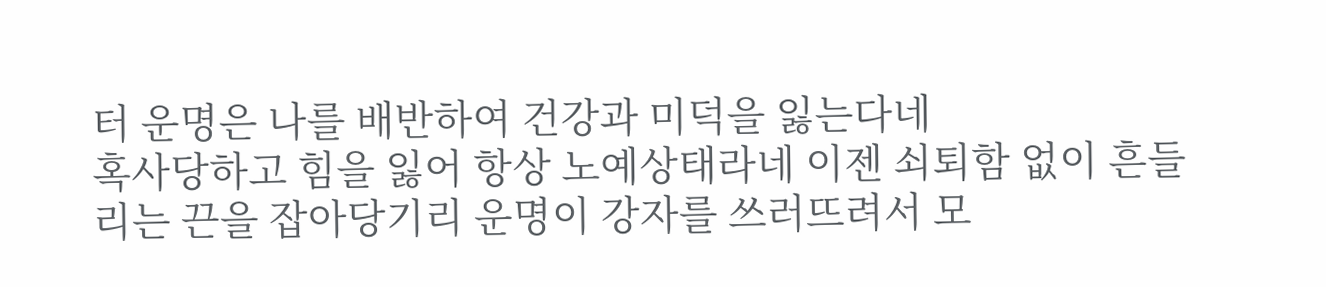터 운명은 나를 배반하여 건강과 미덕을 잃는다네
혹사당하고 힘을 잃어 항상 노예상태라네 이젠 쇠퇴함 없이 흔들리는 끈을 잡아당기리 운명이 강자를 쓰러뜨려서 모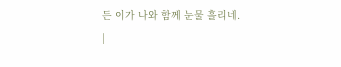든 이가 나와 함께 눈물 흘리네.
|